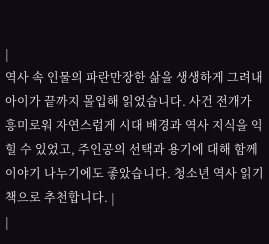|
역사 속 인물의 파란만장한 삶을 생생하게 그려내 아이가 끝까지 몰입해 읽었습니다. 사건 전개가 흥미로워 자연스럽게 시대 배경과 역사 지식을 익힐 수 있었고, 주인공의 선택과 용기에 대해 함께 이야기 나누기에도 좋았습니다. 청소년 역사 읽기책으로 추천합니다. |
|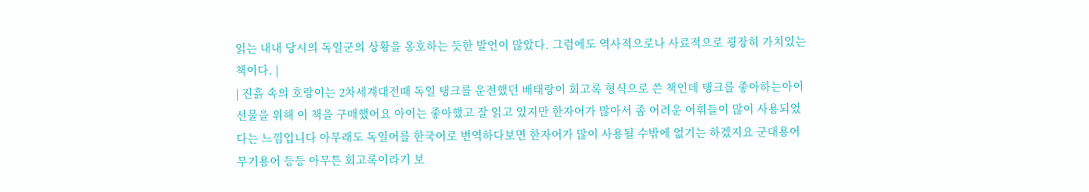읽는 내내 당시의 독일군의 상황을 옹호하는 듯한 발언이 많았다. 그럼에도 역사적으로나 사료적으로 굉장히 가치있는 책이다. |
| 진흙 속의 호랑이는 2차세계대전때 독일 탱크를 운전했던 배태랑이 회고록 형식으로 쓴 책인데 탱크를 좋아하는아이 선물을 위해 이 책을 구매했어요 아이는 좋아했고 잘 읽고 있지만 한자어가 많아서 좀 어려운 어휘들이 많이 사용되었다는 느낌입니다 아무래도 독일어를 한국어로 번역하다보면 한자어가 많이 사용될 수밖에 없기는 하겠지요 군대용어 무기용어 등등 아무튼 회고록이라기 보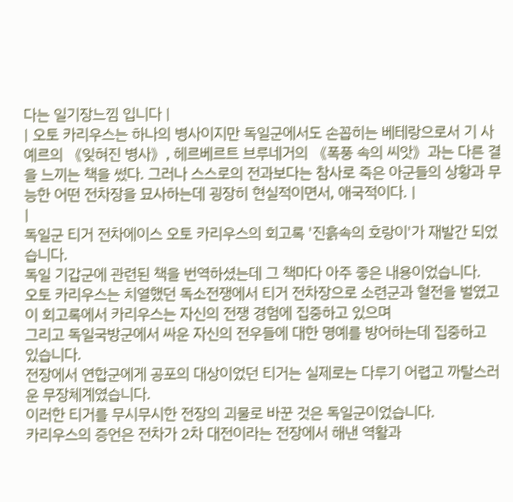다는 일기장느낌 입니다 |
| 오토 카리우스는 하나의 병사이지만 독일군에서도 손꼽히는 베테랑으로서 기 사예르의 《잊혀진 병사》, 헤르베르트 브루네거의 《폭풍 속의 씨앗》과는 다른 결을 느끼는 책을 썼다. 그러나 스스로의 전과보다는 참사로 죽은 아군들의 상황과 무능한 어떤 전차장을 묘사하는데 굉장히 현실적이면서, 애국적이다. |
|
독일군 티거 전차에이스 오토 카리우스의 회고록 '진흙속의 호랑이'가 재발간 되었습니다.
독일 기갑군에 관련된 책을 번역하셨는데 그 책마다 아주 좋은 내용이었습니다.
오토 카리우스는 치열했던 독소전쟁에서 티거 전차장으로 소련군과 혈전을 벌였고
이 회고록에서 카리우스는 자신의 전쟁 경험에 집중하고 있으며
그리고 독일국방군에서 싸운 자신의 전우들에 대한 명예를 방어하는데 집중하고 있습니다.
전장에서 연합군에게 공포의 대상이었던 티거는 실제로는 다루기 어렵고 까탈스러운 무장체계였습니다.
이러한 티거를 무시무시한 전장의 괴물로 바꾼 것은 독일군이었습니다.
카리우스의 증언은 전차가 2차 대전이라는 전장에서 해낸 역활과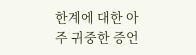한계에 대한 아주 귀중한 증언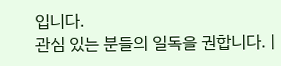입니다.
관심 있는 분들의 일독을 권합니다. |